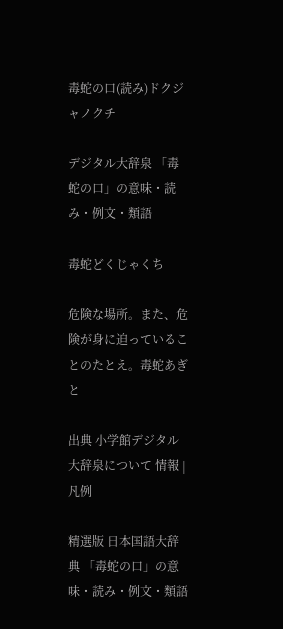毒蛇の口(読み)ドクジャノクチ

デジタル大辞泉 「毒蛇の口」の意味・読み・例文・類語

毒蛇どくじゃくち

危険な場所。また、危険が身に迫っていることのたとえ。毒蛇あぎと

出典 小学館デジタル大辞泉について 情報 | 凡例

精選版 日本国語大辞典 「毒蛇の口」の意味・読み・例文・類語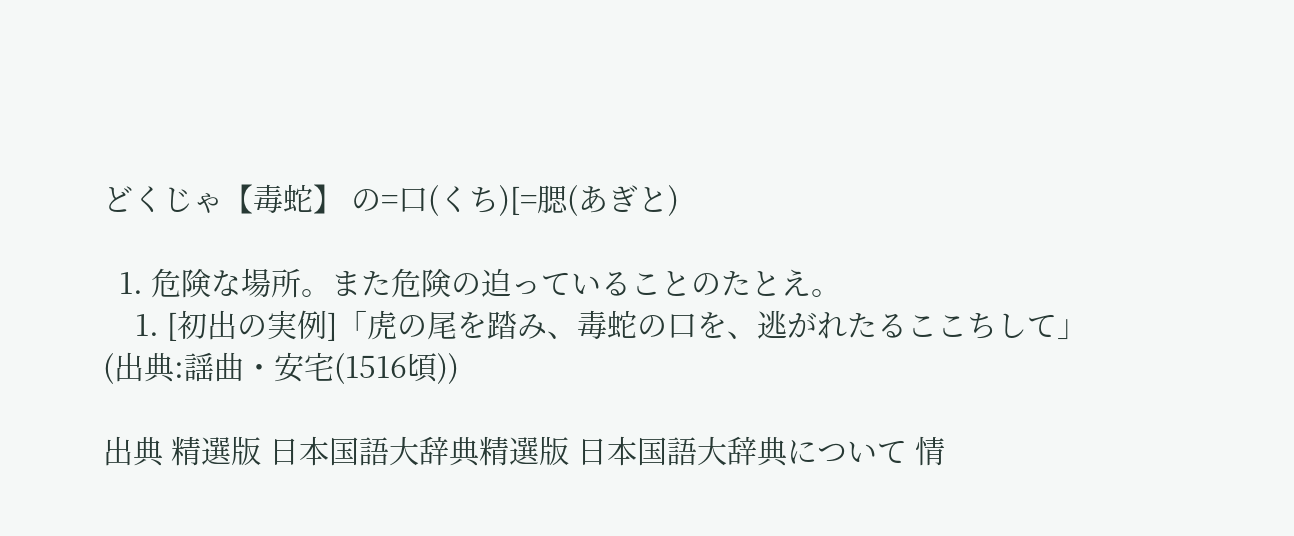どくじゃ【毒蛇】 の=口(くち)[=腮(あぎと)

  1. 危険な場所。また危険の迫っていることのたとえ。
    1. [初出の実例]「虎の尾を踏み、毒蛇の口を、逃がれたるここちして」(出典:謡曲・安宅(1516頃))

出典 精選版 日本国語大辞典精選版 日本国語大辞典について 情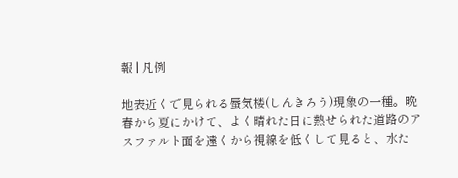報 | 凡例

地表近くで見られる蜃気楼(しんきろう)現象の一種。晩春から夏にかけて、よく晴れた日に熱せられた道路のアスファルト面を遠くから視線を低くして見ると、水た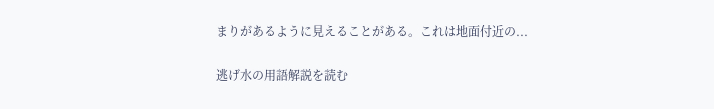まりがあるように見えることがある。これは地面付近の...

逃げ水の用語解説を読む